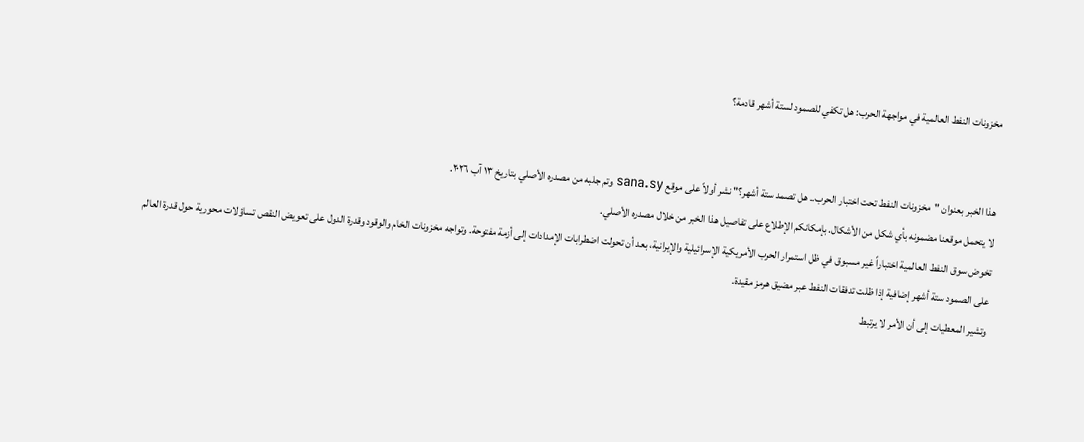مخزونات النفط العالمية في مواجهة الحرب: هل تكفي للصمود لستة أشهر قادمة؟


هذا الخبر بعنوان "مخزونات النفط تحت اختبار الحرب.. هل تصمد ستة أشهر؟" نشر أولاً على موقع sana.sy وتم جلبه من مصدره الأصلي بتاريخ ١٣ آب ٢٠٢٦.
لا يتحمل موقعنا مضمونه بأي شكل من الأشكال. بإمكانكم الإطلاع على تفاصيل هذا الخبر من خلال مصدره الأصلي.
تخوض سوق النفط العالمية اختباراً غير مسبوق في ظل استمرار الحرب الأمريكية الإسرائيلية والإيرانية، بعد أن تحولت اضطرابات الإمدادات إلى أزمة مفتوحة. وتواجه مخزونات الخام والوقود وقدرة الدول على تعويض النقص تساؤلات محورية حول قدرة العالم على الصمود ستة أشهر إضافية إذا ظلت تدفقات النفط عبر مضيق هرمز مقيدة.
وتشير المعطيات إلى أن الأمر لا يرتبط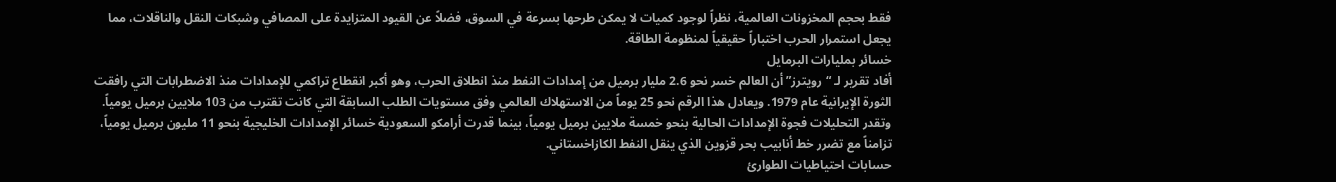فقط بحجم المخزونات العالمية، نظراً لوجود كميات لا يمكن طرحها بسرعة في السوق، فضلاً عن القيود المتزايدة على المصافي وشبكات النقل والناقلات، مما يجعل استمرار الحرب اختباراً حقيقياً لمنظومة الطاقة.
خسائر بمليارات البرمايل
أفاد تقرير لـ “رويترز” أن العالم خسر نحو 2.6 مليار برميل من إمدادات النفط منذ انطلاق الحرب، وهو أكبر انقطاع تراكمي للإمدادات منذ الاضطرابات التي رافقت الثورة الإيرانية عام 1979. ويعادل هذا الرقم نحو 25 يوماً من الاستهلاك العالمي وفق مستويات الطلب السابقة التي كانت تقترب من 103 ملايين برميل يومياً. وتقدر التحليلات فجوة الإمدادات الحالية بنحو خمسة ملايين برميل يومياً، بينما قدرت أرامكو السعودية خسائر الإمدادات الخليجية بنحو 11 مليون برميل يومياً، تزامناً مع تضرر خط أنابيب بحر قزوين الذي ينقل النفط الكازاخستاني.
حسابات احتياطيات الطوارئ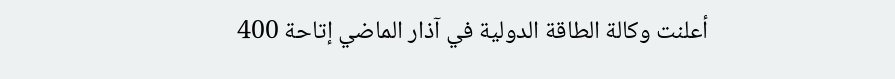أعلنت وكالة الطاقة الدولية في آذار الماضي إتاحة 400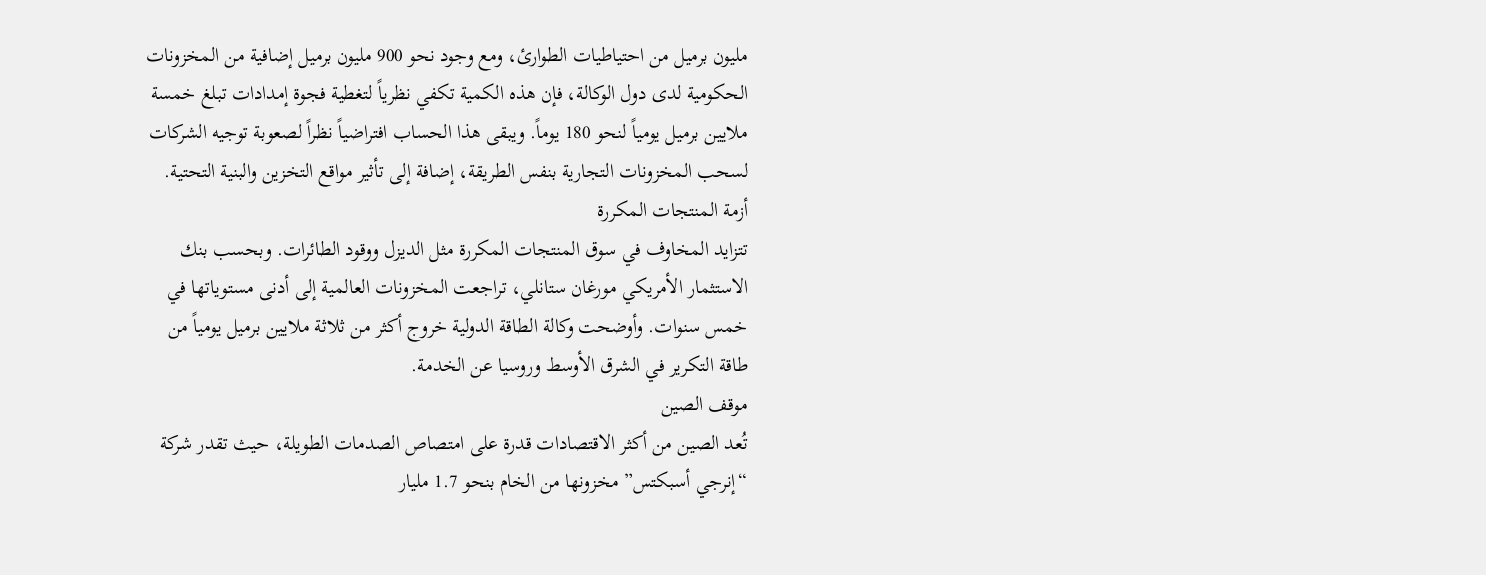مليون برميل من احتياطيات الطوارئ، ومع وجود نحو 900 مليون برميل إضافية من المخزونات الحكومية لدى دول الوكالة، فإن هذه الكمية تكفي نظرياً لتغطية فجوة إمدادات تبلغ خمسة ملايين برميل يومياً لنحو 180 يوماً. ويبقى هذا الحساب افتراضياً نظراً لصعوبة توجيه الشركات لسحب المخزونات التجارية بنفس الطريقة، إضافة إلى تأثير مواقع التخزين والبنية التحتية.
أزمة المنتجات المكررة
تتزايد المخاوف في سوق المنتجات المكررة مثل الديزل ووقود الطائرات. وبحسب بنك الاستثمار الأمريكي مورغان ستانلي، تراجعت المخزونات العالمية إلى أدنى مستوياتها في خمس سنوات. وأوضحت وكالة الطاقة الدولية خروج أكثر من ثلاثة ملايين برميل يومياً من طاقة التكرير في الشرق الأوسط وروسيا عن الخدمة.
موقف الصين
تُعد الصين من أكثر الاقتصادات قدرة على امتصاص الصدمات الطويلة، حيث تقدر شركة “إنرجي أسبكتس” مخزونها من الخام بنحو 1.7 مليار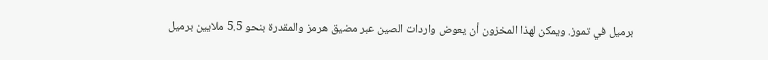برميل في تموز. ويمكن لهذا المخزون أن يعوض واردات الصين عبر مضيق هرمز والمقدرة بنحو 5.5 ملايين برميل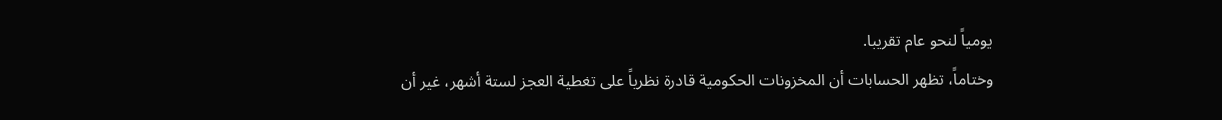يومياً لنحو عام تقريبا.
وختاماً، تظهر الحسابات أن المخزونات الحكومية قادرة نظرياً على تغطية العجز لستة أشهر، غير أن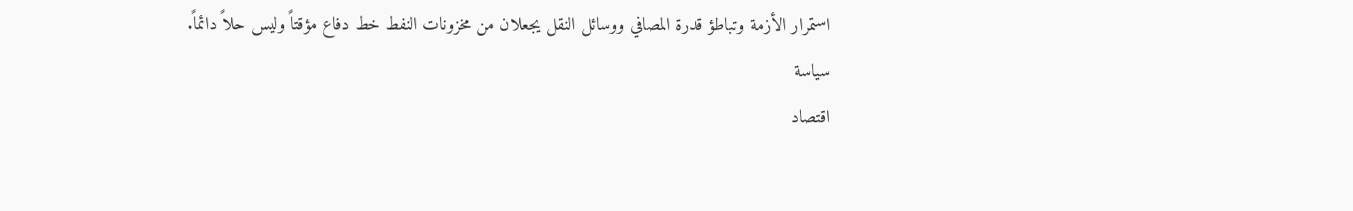استمرار الأزمة وتباطؤ قدرة المصافي ووسائل النقل يجعلان من مخزونات النفط خط دفاع مؤقتاً وليس حلاً دائماً.
سياسة
اقتصاد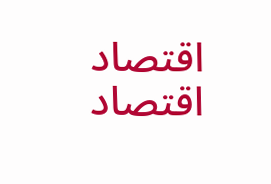اقتصاد
اقتصاد